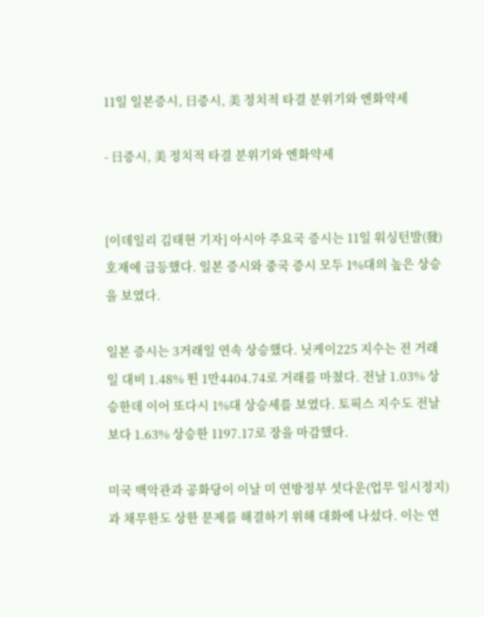11일 일본증시, 日증시, 美 정치적 타결 분위기와 엔화약세

- 日증시, 美 정치적 타결 분위기와 엔화약세


[이데일리 김태현 기자] 아시아 주요국 증시는 11일 워싱턴발(發) 호재에 급등했다. 일본 증시와 중국 증시 모두 1%대의 높은 상승을 보였다.

일본 증시는 3거래일 연속 상승했다. 닛케이225 지수는 전 거래일 대비 1.48% 뛴 1만4404.74로 거래를 마쳤다. 전날 1.03% 상승한데 이어 또다시 1%대 상승세를 보였다. 토픽스 지수도 전날보다 1.63% 상승한 1197.17로 장을 마감했다.

미국 백악관과 공화당이 이날 미 연방정부 셧다운(업무 일시정지)과 채무한도 상한 문제를 해결하기 위해 대화에 나섰다. 이는 연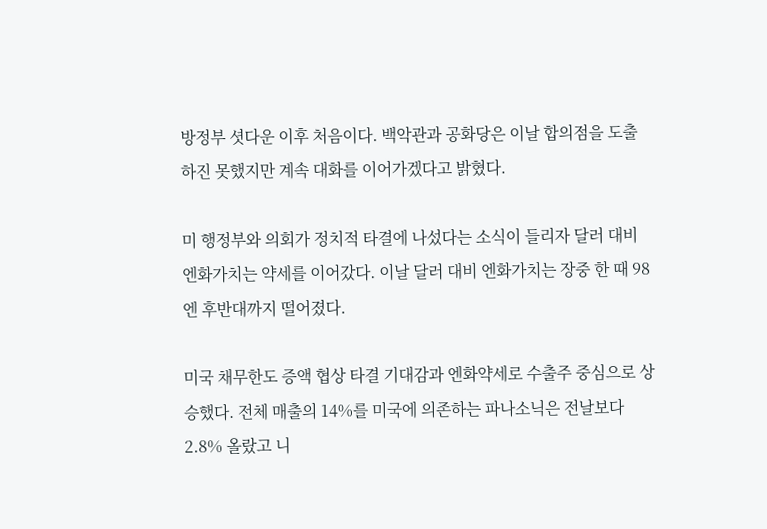방정부 셧다운 이후 처음이다. 백악관과 공화당은 이날 합의점을 도출하진 못했지만 계속 대화를 이어가겠다고 밝혔다.

미 행정부와 의회가 정치적 타결에 나섰다는 소식이 들리자 달러 대비 엔화가치는 약세를 이어갔다. 이날 달러 대비 엔화가치는 장중 한 때 98엔 후반대까지 떨어졌다.

미국 채무한도 증액 협상 타결 기대감과 엔화약세로 수출주 중심으로 상승했다. 전체 매출의 14%를 미국에 의존하는 파나소닉은 전날보다 2.8% 올랐고 니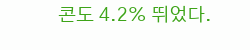콘도 4.2% 뛰었다.